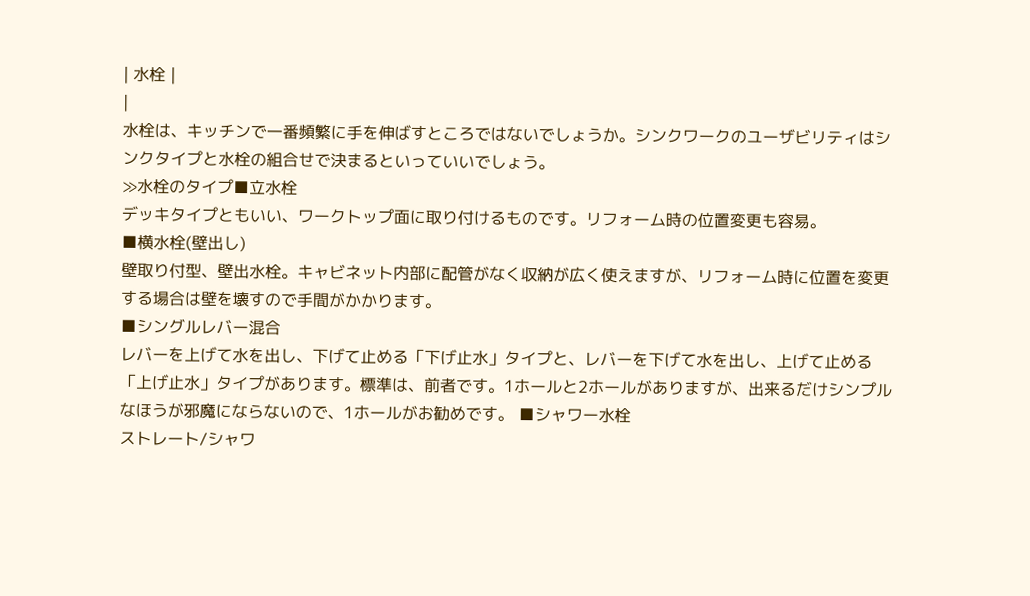| 水栓 |
|
水栓は、キッチンで一番頻繁に手を伸ばすところではないでしょうか。シンクワークのユーザビリティはシンクタイプと水栓の組合せで決まるといっていいでしょう。
≫水栓のタイプ■立水栓
デッキタイプともいい、ワークトップ面に取り付けるものです。リフォーム時の位置変更も容易。
■横水栓(壁出し)
壁取り付型、壁出水栓。キャビネット内部に配管がなく収納が広く使えますが、リフォーム時に位置を変更する場合は壁を壊すので手間がかかります。
■シングルレバー混合
レバーを上げて水を出し、下げて止める「下げ止水」タイプと、レバーを下げて水を出し、上げて止める「上げ止水」タイプがあります。標準は、前者です。1ホールと2ホールがありますが、出来るだけシンプルなほうが邪魔にならないので、1ホールがお勧めです。 ■シャワー水栓
ストレート/シャワ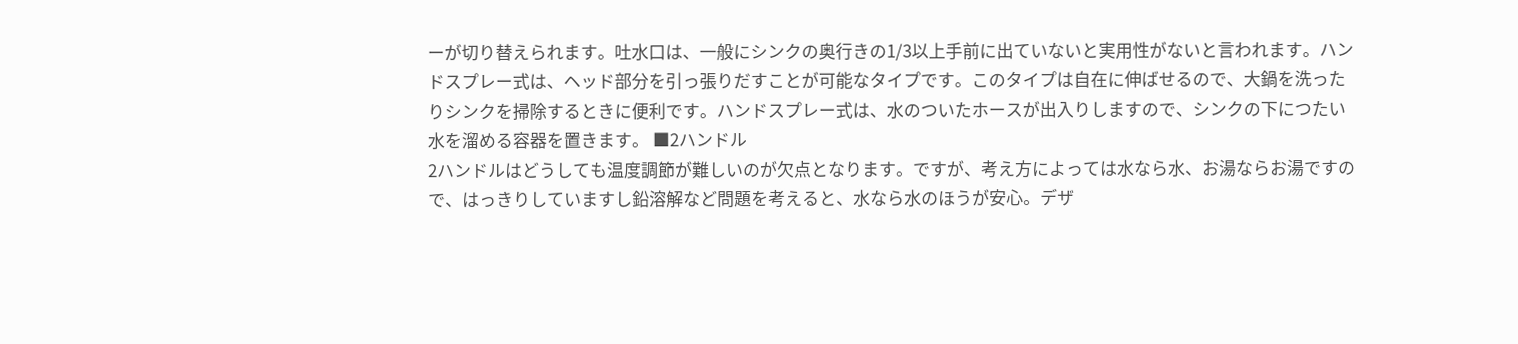ーが切り替えられます。吐水口は、一般にシンクの奥行きの1/3以上手前に出ていないと実用性がないと言われます。ハンドスプレー式は、ヘッド部分を引っ張りだすことが可能なタイプです。このタイプは自在に伸ばせるので、大鍋を洗ったりシンクを掃除するときに便利です。ハンドスプレー式は、水のついたホースが出入りしますので、シンクの下につたい水を溜める容器を置きます。 ■2ハンドル
2ハンドルはどうしても温度調節が難しいのが欠点となります。ですが、考え方によっては水なら水、お湯ならお湯ですので、はっきりしていますし鉛溶解など問題を考えると、水なら水のほうが安心。デザ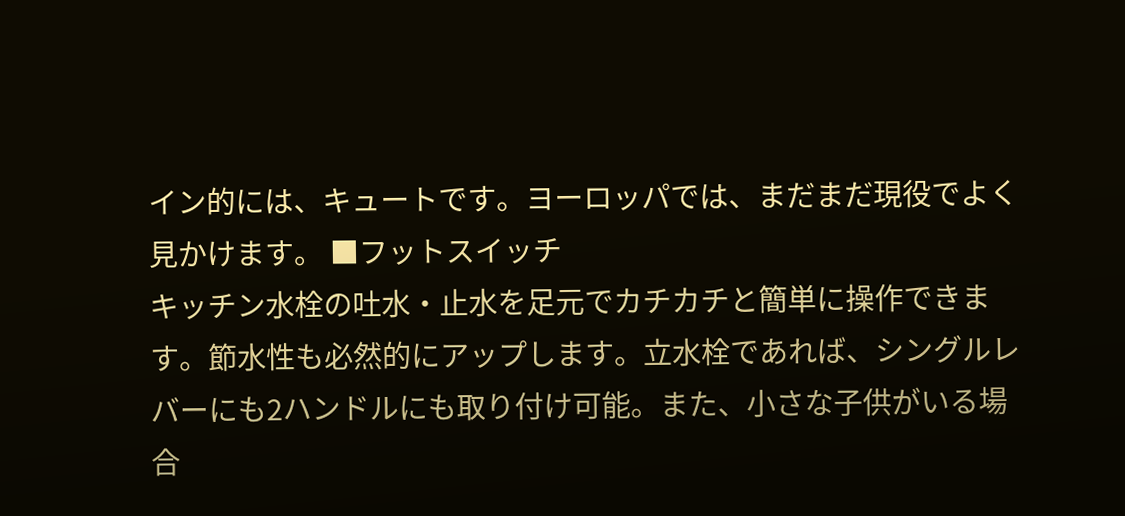イン的には、キュートです。ヨーロッパでは、まだまだ現役でよく見かけます。 ■フットスイッチ
キッチン水栓の吐水・止水を足元でカチカチと簡単に操作できます。節水性も必然的にアップします。立水栓であれば、シングルレバーにも2ハンドルにも取り付け可能。また、小さな子供がいる場合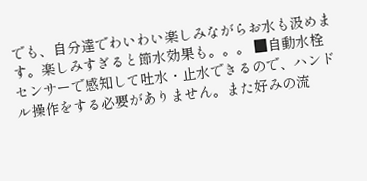でも、自分達でわいわい楽しみながらお水も汲めます。楽しみすぎると節水効果も。。。 ■自動水栓
センサーで感知して吐水・止水できるので、ハンドル操作をする必要がありません。また好みの流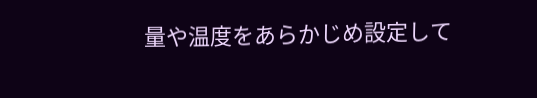量や温度をあらかじめ設定して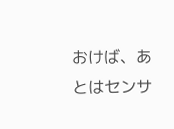おけば、あとはセンサ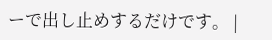ーで出し止めするだけです。 |